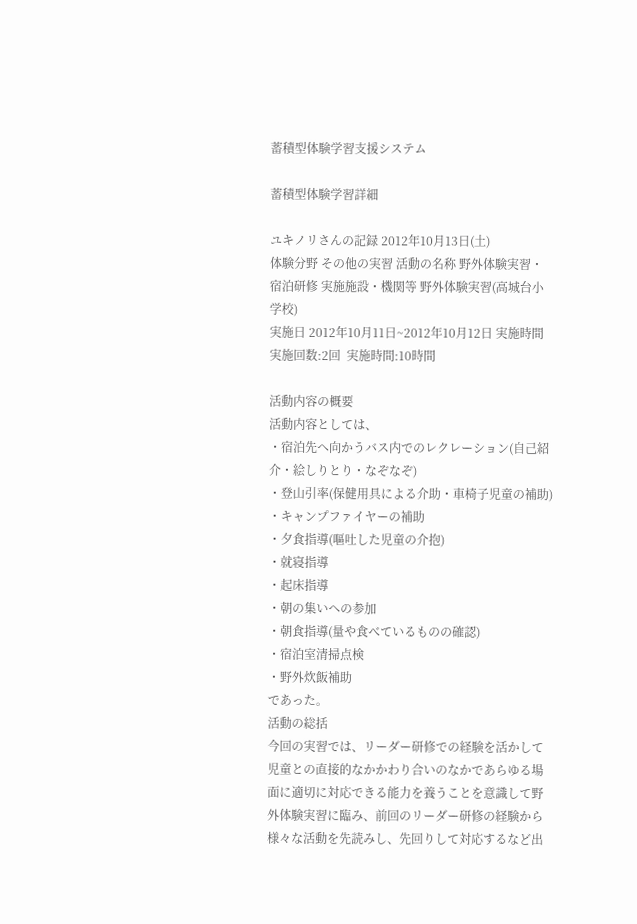蓄積型体験学習支援システム

蓄積型体験学習詳細

ユキノリさんの記録 2012年10月13日(土)
体験分野 その他の実習 活動の名称 野外体験実習・宿泊研修 実施施設・機関等 野外体験実習(高城台小学校)
実施日 2012年10月11日~2012年10月12日 実施時間 実施回数:2回  実施時間:10時間

活動内容の概要
活動内容としては、
・宿泊先へ向かうバス内でのレクレーション(自己紹介・絵しりとり・なぞなぞ)
・登山引率(保健用具による介助・車椅子児童の補助)
・キャンプファイヤーの補助
・夕食指導(嘔吐した児童の介抱)
・就寝指導
・起床指導
・朝の集いへの参加
・朝食指導(量や食べているものの確認)
・宿泊室清掃点検
・野外炊飯補助
であった。
活動の総括
今回の実習では、リーダー研修での経験を活かして児童との直接的なかかわり合いのなかであらゆる場面に適切に対応できる能力を養うことを意識して野外体験実習に臨み、前回のリーダー研修の経験から様々な活動を先読みし、先回りして対応するなど出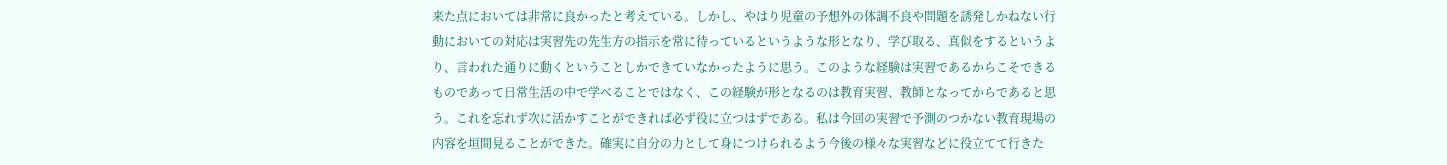来た点においては非常に良かったと考えている。しかし、やはり児童の予想外の体調不良や問題を誘発しかねない行動においての対応は実習先の先生方の指示を常に待っているというような形となり、学び取る、真似をするというより、言われた通りに動くということしかできていなかったように思う。このような経験は実習であるからこそできるものであって日常生活の中で学べることではなく、この経験が形となるのは教育実習、教師となってからであると思う。これを忘れず次に活かすことができれば必ず役に立つはずである。私は今回の実習で予測のつかない教育現場の内容を垣間見ることができた。確実に自分の力として身につけられるよう今後の様々な実習などに役立てて行きた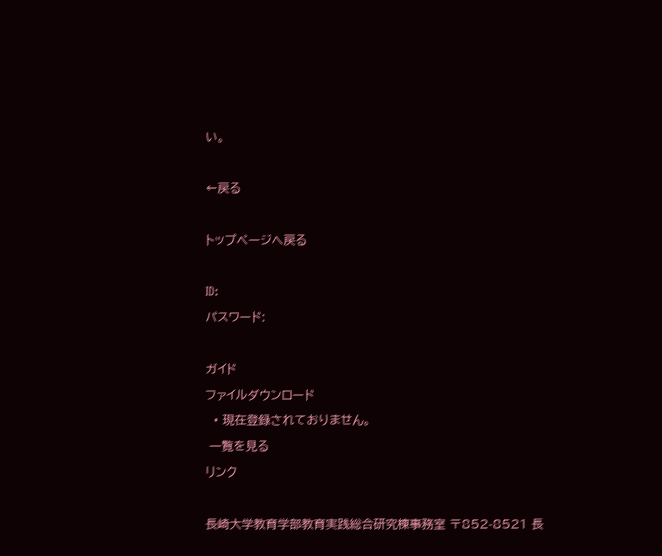い。

←戻る

トップページへ戻る

ID:
パスワード:

ガイド
ファイルダウンロード
  • 現在登録されておりません。
 一覧を見る
リンク

長崎大学教育学部教育実践総合研究棟事務室 〒852-8521 長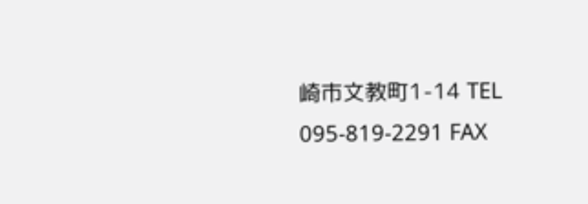崎市文教町1-14 TEL 095-819-2291 FAX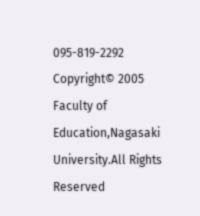095-819-2292
Copyright© 2005 Faculty of Education,Nagasaki University.All Rights Reserved